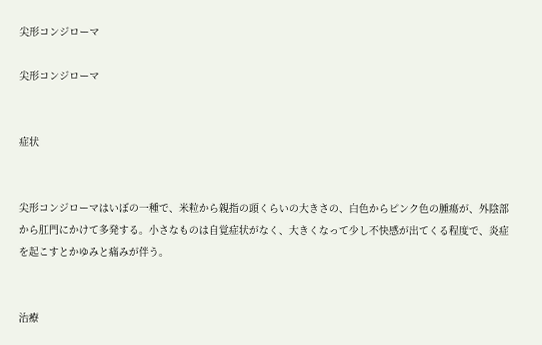尖形コンジローマ

尖形コンジローマ


症状


尖形コンジローマはいぼの一種で、米粒から親指の頭くらいの大きさの、白色からピンク色の腫瘍が、外陰部から肛門にかけて多発する。小さなものは自覚症状がなく、大きくなって少し不快感が出てくる程度で、炎症を起こすとかゆみと痛みが伴う。


治療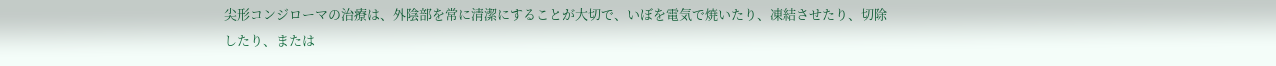尖形コンジローマの治療は、外陰部を常に清潔にすることが大切で、いぼを電気で焼いたり、凍結させたり、切除したり、または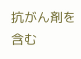抗がん剤を含む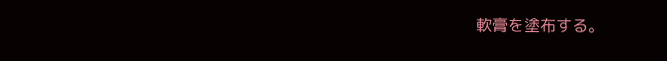軟膏を塗布する。